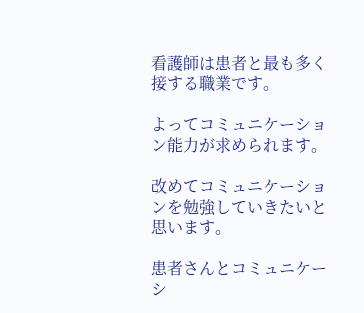看護師は患者と最も多く接する職業です。

よってコミュニケーション能力が求められます。

改めてコミュニケーションを勉強していきたいと思います。

患者さんとコミュニケーシ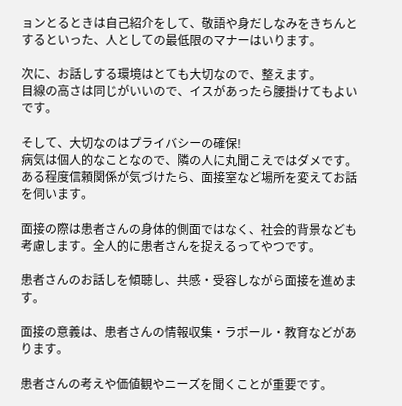ョンとるときは自己紹介をして、敬語や身だしなみをきちんとするといった、人としての最低限のマナーはいります。

次に、お話しする環境はとても大切なので、整えます。
目線の高さは同じがいいので、イスがあったら腰掛けてもよいです。

そして、大切なのはプライバシーの確保!
病気は個人的なことなので、隣の人に丸聞こえではダメです。
ある程度信頼関係が気づけたら、面接室など場所を変えてお話を伺います。

面接の際は患者さんの身体的側面ではなく、社会的背景なども考慮します。全人的に患者さんを捉えるってやつです。

患者さんのお話しを傾聴し、共感・受容しながら面接を進めます。

面接の意義は、患者さんの情報収集・ラポール・教育などがあります。

患者さんの考えや価値観やニーズを聞くことが重要です。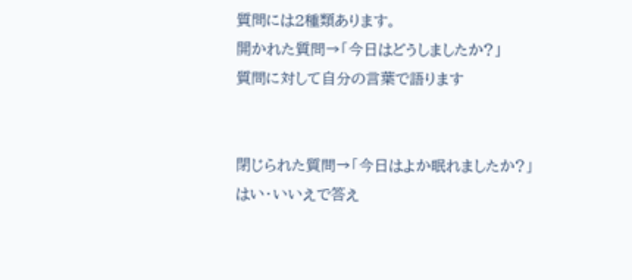質問には2種類あります。
開かれた質問→「今日はどうしましたか?」
質問に対して自分の言葉で語ります


閉じられた質問→「今日はよか眠れましたか?」
はい・いいえで答え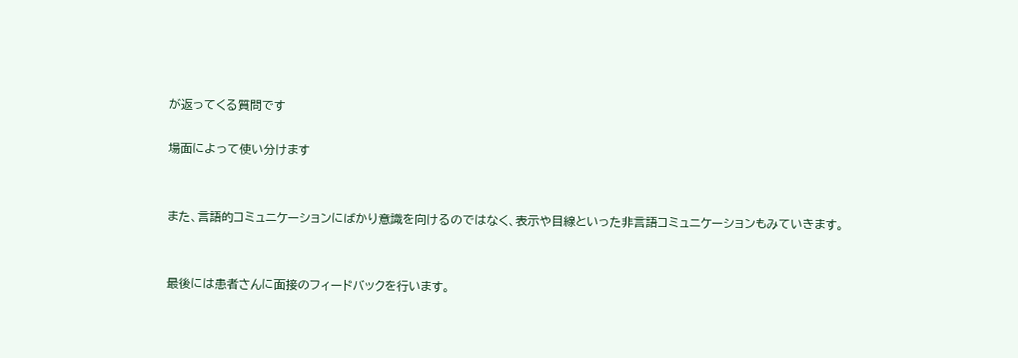が返ってくる質問です

場面によって使い分けます


また、言語的コミュニケーションにばかり意識を向けるのではなく、表示や目線といった非言語コミュニケーションもみていきます。


最後には患者さんに面接のフィードバックを行います。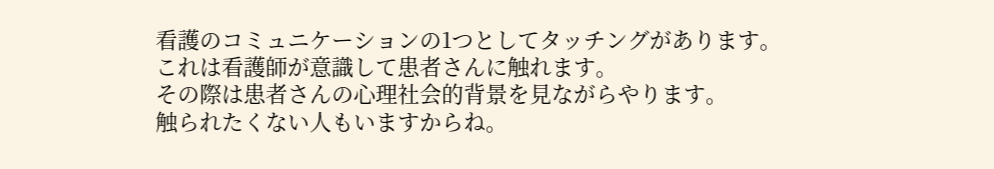看護のコミュニケーションの1つとしてタッチングがあります。
これは看護師が意識して患者さんに触れます。
その際は患者さんの心理社会的背景を見ながらやります。
触られたくない人もいますからね。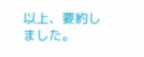以上、要約しました。